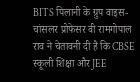BITS पिलानी के ग्रुप वाइस-चांसलर प्रोफेसर वी रामगोपाल राव ने चेतावनी दी है कि CBSE स्कूली शिक्षा और JEE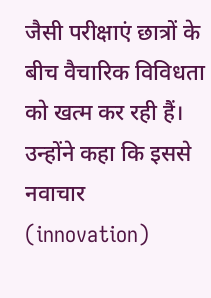जैसी परीक्षाएं छात्रों के बीच वैचारिक विविधता को खत्म कर रही हैं। उन्होंने कहा कि इससे नवाचार (innovation)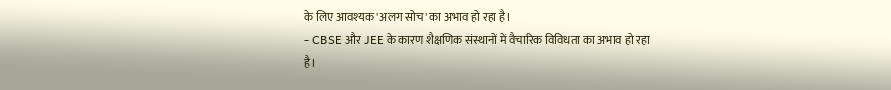के लिए आवश्यक 'अलग सोच' का अभाव हो रहा है।
- CBSE और JEE के कारण शैक्षणिक संस्थानों में वैचारिक विविधता का अभाव हो रहा है।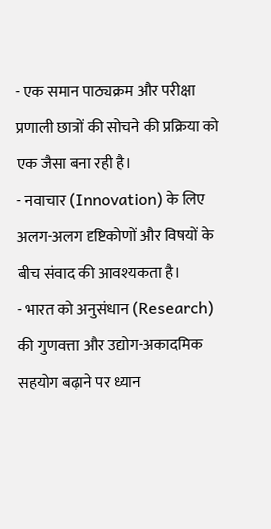- एक समान पाठ्यक्रम और परीक्षा प्रणाली छात्रों की सोचने की प्रक्रिया को एक जैसा बना रही है।
- नवाचार (Innovation) के लिए अलग-अलग दृष्टिकोणों और विषयों के बीच संवाद की आवश्यकता है।
- भारत को अनुसंधान (Research) की गुणवत्ता और उद्योग-अकादमिक सहयोग बढ़ाने पर ध्यान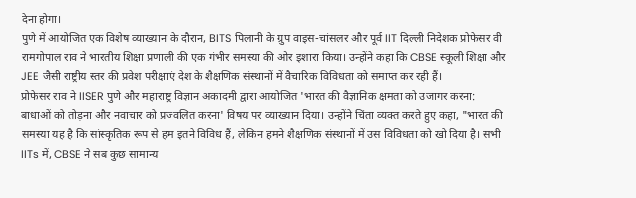देना होगा।
पुणे में आयोजित एक विशेष व्याख्यान के दौरान, BITS पिलानी के ग्रुप वाइस-चांसलर और पूर्व IIT दिल्ली निदेशक प्रोफेसर वी रामगोपाल राव ने भारतीय शिक्षा प्रणाली की एक गंभीर समस्या की ओर इशारा किया। उन्होंने कहा कि CBSE स्कूली शिक्षा और JEE जैसी राष्ट्रीय स्तर की प्रवेश परीक्षाएं देश के शैक्षणिक संस्थानों में वैचारिक विविधता को समाप्त कर रही हैं।
प्रोफेसर राव ने IISER पुणे और महाराष्ट्र विज्ञान अकादमी द्वारा आयोजित 'भारत की वैज्ञानिक क्षमता को उजागर करना: बाधाओं को तोड़ना और नवाचार को प्रज्वलित करना' विषय पर व्याख्यान दिया। उन्होंने चिंता व्यक्त करते हुए कहा, "भारत की समस्या यह है कि सांस्कृतिक रूप से हम इतने विविध हैं, लेकिन हमने शैक्षणिक संस्थानों में उस विविधता को खो दिया है। सभी IITs में, CBSE ने सब कुछ सामान्य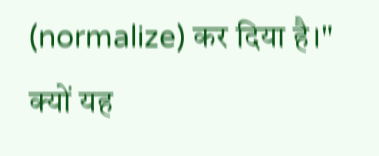(normalize) कर दिया है।"
क्यों यह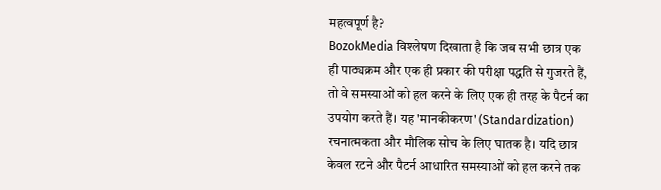महत्वपूर्ण है?
BozokMedia विश्लेषण दिखाता है कि जब सभी छात्र एक ही पाठ्यक्रम और एक ही प्रकार की परीक्षा पद्धति से गुजरते हैं, तो वे समस्याओं को हल करने के लिए एक ही तरह के पैटर्न का उपयोग करते हैं। यह 'मानकीकरण' (Standardization) रचनात्मकता और मौलिक सोच के लिए घातक है। यदि छात्र केवल रटने और पैटर्न आधारित समस्याओं को हल करने तक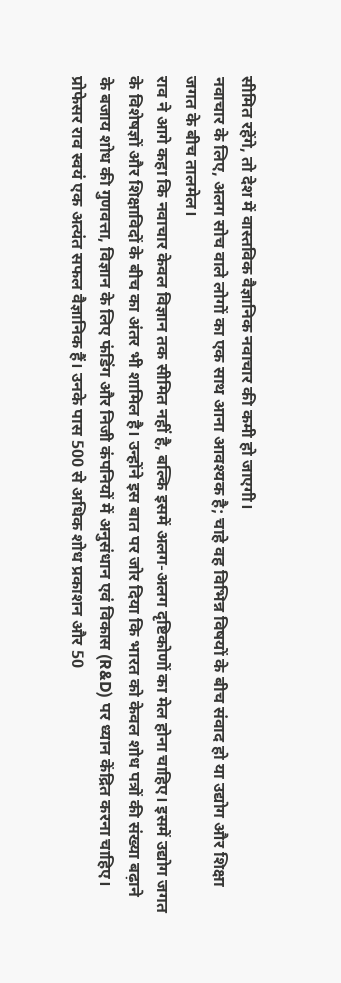सीमित रहेंगे, तो देश में वास्तविक वैज्ञानिक नवाचार की कमी हो जाएगी।
नवाचार के लिए, अलग सोच वाले लोगों का एक साथ आना आवश्यक है; चाहे वह विभिन्न विषयों के बीच संवाद हो या उद्योग और शिक्षा जगत के बीच तालमेल।
राव ने आगे कहा कि नवाचार केवल विज्ञान तक सीमित नहीं है, बल्कि इसमें अलग-अलग दृष्टिकोणों का मेल होना चाहिए। इसमें उद्योग जगत के विशेषज्ञों और शिक्षाविदों के बीच का अंतर भी शामिल है। उन्होंने इस बात पर जोर दिया कि भारत को केवल शोध पत्रों की संख्या बढ़ाने के बजाय शोध की गुणवत्ता, विज्ञान के लिए फंडिंग और निजी कंपनियों में अनुसंधान एवं विकास (R&D) पर ध्यान केंद्रित करना चाहिए।
प्रोफेसर राव स्वयं एक अत्यंत सफल वैज्ञानिक हैं। उनके पास 500 से अधिक शोध प्रकाशन और 50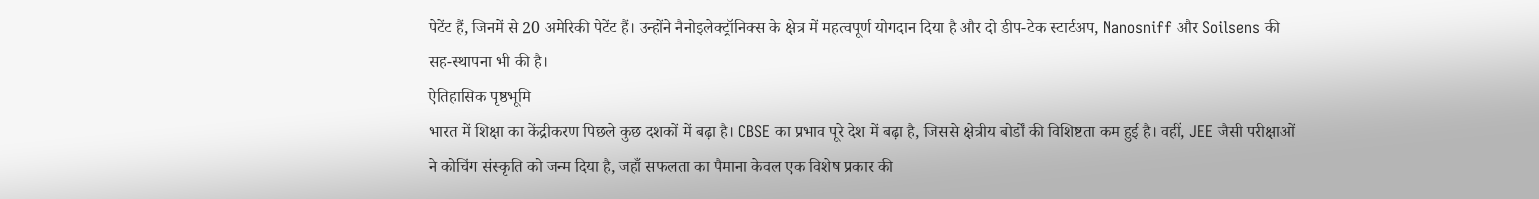पेटेंट हैं, जिनमें से 20 अमेरिकी पेटेंट हैं। उन्होंने नैनोइलेक्ट्रॉनिक्स के क्षेत्र में महत्वपूर्ण योगदान दिया है और दो डीप-टेक स्टार्टअप, Nanosniff और Soilsens की सह-स्थापना भी की है।
ऐतिहासिक पृष्ठभूमि
भारत में शिक्षा का केंद्रीकरण पिछले कुछ दशकों में बढ़ा है। CBSE का प्रभाव पूरे देश में बढ़ा है, जिससे क्षेत्रीय बोर्डों की विशिष्टता कम हुई है। वहीं, JEE जैसी परीक्षाओं ने कोचिंग संस्कृति को जन्म दिया है, जहाँ सफलता का पैमाना केवल एक विशेष प्रकार की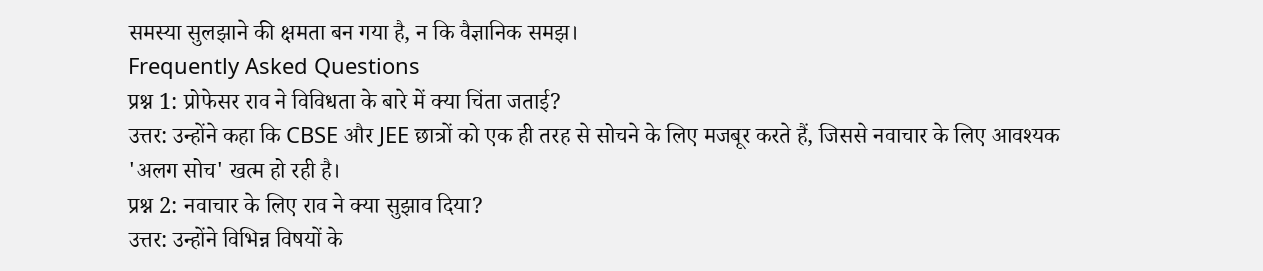समस्या सुलझाने की क्षमता बन गया है, न कि वैज्ञानिक समझ।
Frequently Asked Questions
प्रश्न 1: प्रोफेसर राव ने विविधता के बारे में क्या चिंता जताई?
उत्तर: उन्होंने कहा कि CBSE और JEE छात्रों को एक ही तरह से सोचने के लिए मजबूर करते हैं, जिससे नवाचार के लिए आवश्यक 'अलग सोच' खत्म हो रही है।
प्रश्न 2: नवाचार के लिए राव ने क्या सुझाव दिया?
उत्तर: उन्होंने विभिन्न विषयों के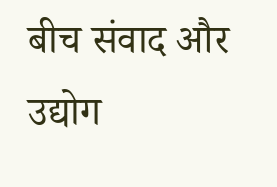बीच संवाद और उद्योग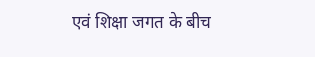एवं शिक्षा जगत के बीच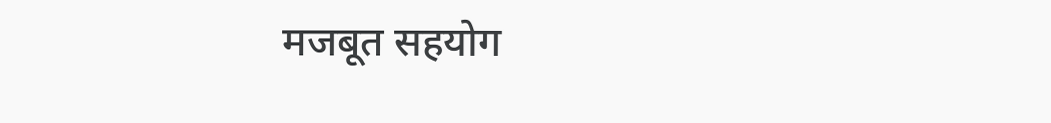मजबूत सहयोग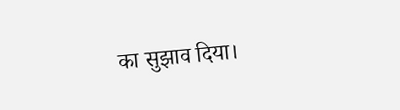का सुझाव दिया।